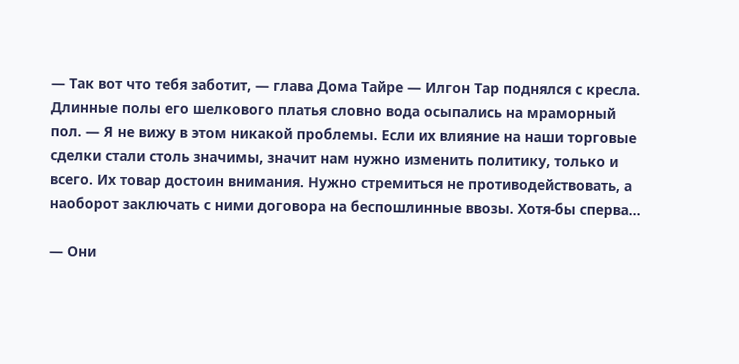— Так вот что тебя заботит, — глава Дома Тайре — Илгон Тар поднялся с кресла. Длинные полы его шелкового платья словно вода осыпались на мраморный пол. — Я не вижу в этом никакой проблемы. Если их влияние на наши торговые сделки стали столь значимы, значит нам нужно изменить политику, только и всего. Их товар достоин внимания. Нужно стремиться не противодействовать, а наоборот заключать с ними договора на беспошлинные ввозы. Хотя-бы сперва…

— Они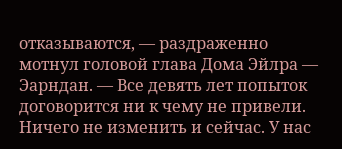отказываются, — раздраженно мотнул головой глава Дома Эйлра — Эарндан. — Все девять лет попыток договорится ни к чему не привели. Ничего не изменить и сейчас. У нас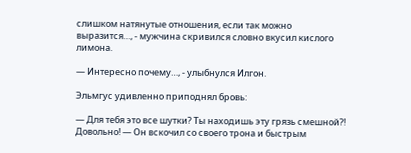слишком натянутые отношения, если так можно выразится…, - мужчина скривился словно вкусил кислого лимона.

— Интересно почему…, - улыбнулся Илгон.

Эльмгус удивленно приподнял бровь:

— Для тебя это все шутки? Ты находишь эту грязь смешной?! Довольно! — Он вскочил со своего трона и быстрым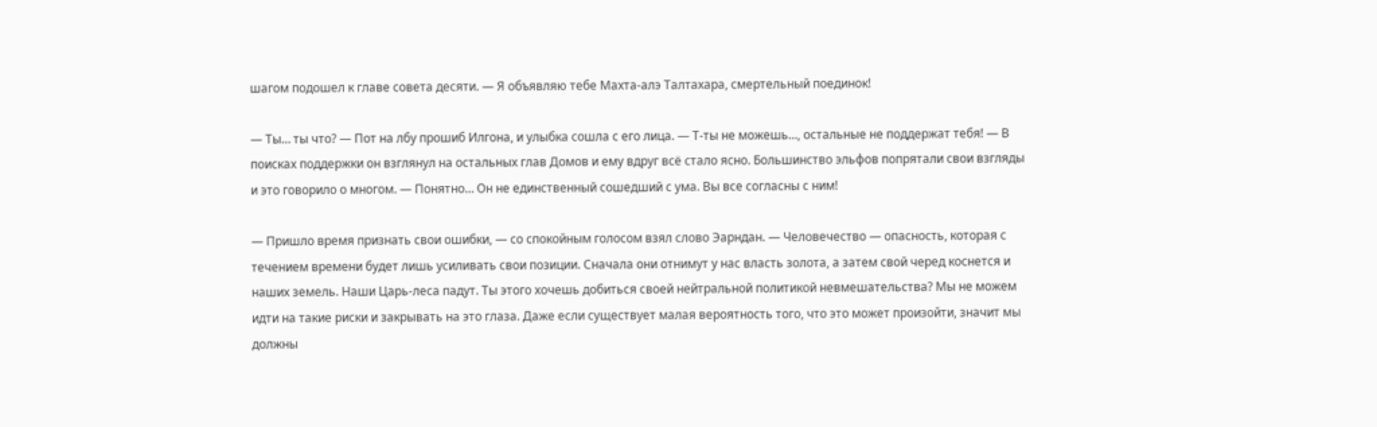шагом подошел к главе совета десяти. — Я объявляю тебе Махта-алэ Талтахара, смертельный поединок!

— Ты… ты что? — Пот на лбу прошиб Илгона, и улыбка сошла с его лица. — Т-ты не можешь…, остальные не поддержат тебя! — В поисках поддержки он взглянул на остальных глав Домов и ему вдруг всё стало ясно. Большинство эльфов попрятали свои взгляды и это говорило о многом. — Понятно… Он не единственный сошедший с ума. Вы все согласны с ним!

— Пришло время признать свои ошибки, — со спокойным голосом взял слово Эарндан. — Человечество — опасность, которая с течением времени будет лишь усиливать свои позиции. Сначала они отнимут у нас власть золота, а затем свой черед коснется и наших земель. Наши Царь-леса падут. Ты этого хочешь добиться своей нейтральной политикой невмешательства? Мы не можем идти на такие риски и закрывать на это глаза. Даже если существует малая вероятность того, что это может произойти, значит мы должны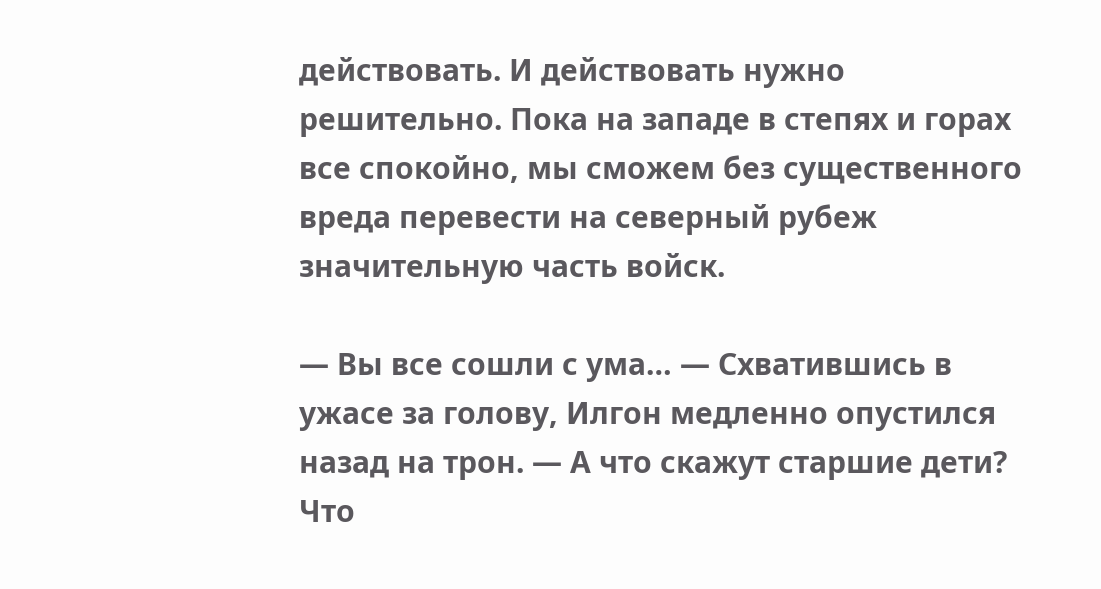действовать. И действовать нужно решительно. Пока на западе в степях и горах все спокойно, мы сможем без существенного вреда перевести на северный рубеж значительную часть войск.

— Вы все сошли с ума… — Схватившись в ужасе за голову, Илгон медленно опустился назад на трон. — А что скажут старшие дети? Что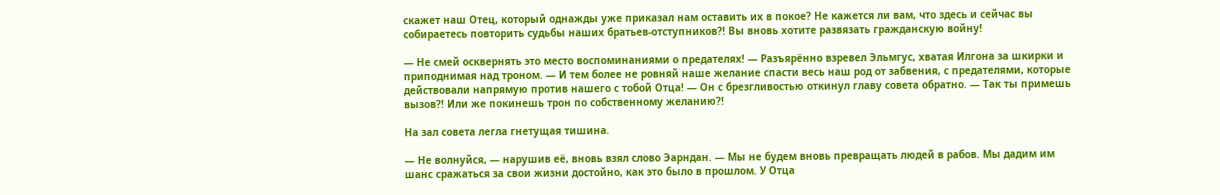скажет наш Отец, который однажды уже приказал нам оставить их в покое? Не кажется ли вам, что здесь и сейчас вы собираетесь повторить судьбы наших братьев-отступников?! Вы вновь хотите развязать гражданскую войну!

— Не смей осквернять это место воспоминаниями о предателях! — Разъярённо взревел Эльмгус, хватая Илгона за шкирки и приподнимая над троном. — И тем более не ровняй наше желание спасти весь наш род от забвения, с предателями, которые действовали напрямую против нашего с тобой Отца! — Он с брезгливостью откинул главу совета обратно. — Так ты примешь вызов?! Или же покинешь трон по собственному желанию?!

На зал совета легла гнетущая тишина.

— Не волнуйся, — нарушив её, вновь взял слово Эарндан. — Мы не будем вновь превращать людей в рабов. Мы дадим им шанс сражаться за свои жизни достойно, как это было в прошлом. У Отца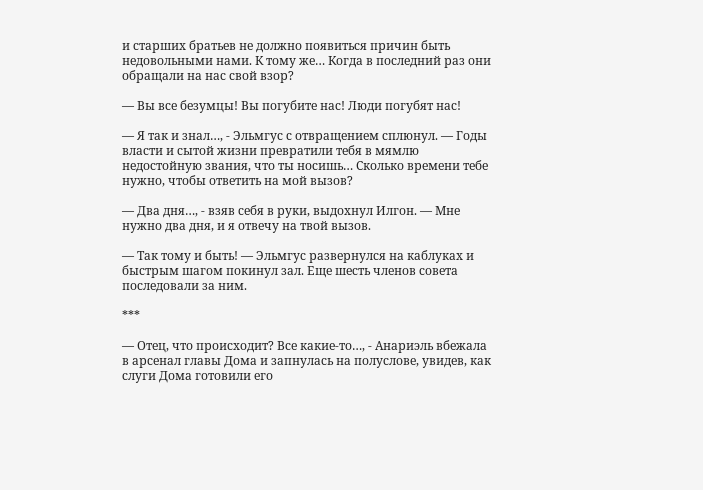и старших братьев не должно появиться причин быть недовольными нами. К тому же… Когда в последний раз они обращали на нас свой взор?

— Вы все безумцы! Вы погубите нас! Люди погубят нас!

— Я так и знал…, - Эльмгус с отвращением сплюнул. — Годы власти и сытой жизни превратили тебя в мямлю недостойную звания, что ты носишь… Сколько времени тебе нужно, чтобы ответить на мой вызов?

— Два дня…, - взяв себя в руки, выдохнул Илгон. — Мне нужно два дня, и я отвечу на твой вызов.

— Так тому и быть! — Эльмгус развернулся на каблуках и быстрым шагом покинул зал. Еще шесть членов совета последовали за ним.

***

— Отец, что происходит? Все какие-то…, - Анариэль вбежала в арсенал главы Дома и запнулась на полуслове, увидев, как слуги Дома готовили его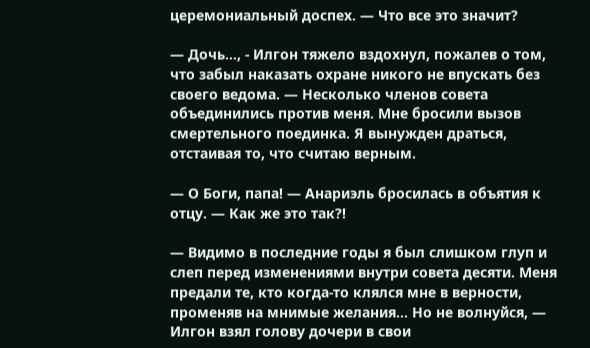церемониальный доспех. — Что все это значит?

— Дочь…, - Илгон тяжело вздохнул, пожалев о том, что забыл наказать охране никого не впускать без своего ведома. — Несколько членов совета объединились против меня. Мне бросили вызов смертельного поединка. Я вынужден драться, отстаивая то, что считаю верным.

— О Боги, папа! — Анариэль бросилась в объятия к отцу. — Как же это так?!

— Видимо в последние годы я был слишком глуп и слеп перед изменениями внутри совета десяти. Меня предали те, кто когда-то клялся мне в верности, променяв на мнимые желания… Но не волнуйся, — Илгон взял голову дочери в свои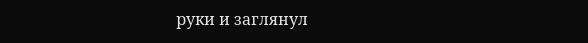руки и заглянул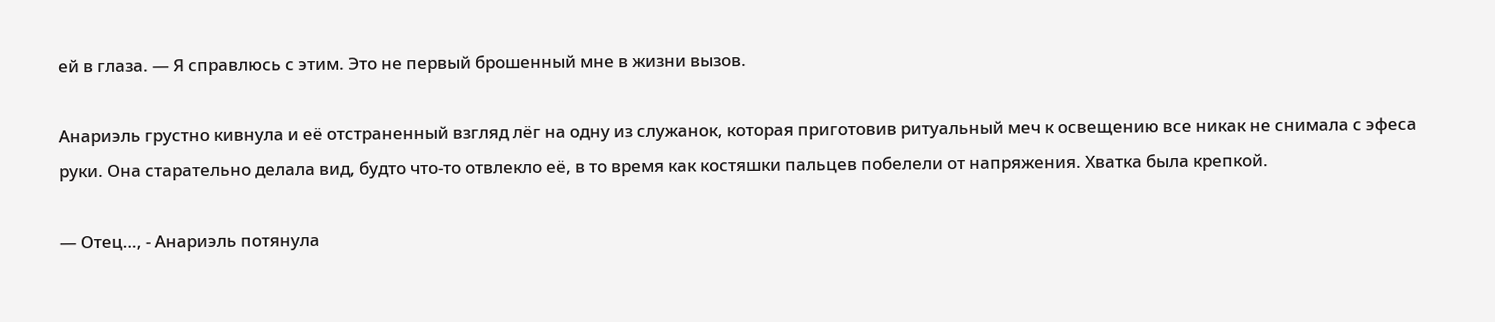ей в глаза. — Я справлюсь с этим. Это не первый брошенный мне в жизни вызов.

Анариэль грустно кивнула и её отстраненный взгляд лёг на одну из служанок, которая приготовив ритуальный меч к освещению все никак не снимала с эфеса руки. Она старательно делала вид, будто что-то отвлекло её, в то время как костяшки пальцев побелели от напряжения. Хватка была крепкой.

— Отец…, - Анариэль потянула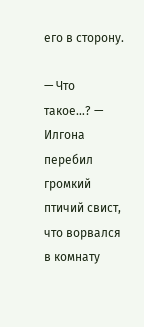его в сторону.

— Что такое…? — Илгона перебил громкий птичий свист, что ворвался в комнату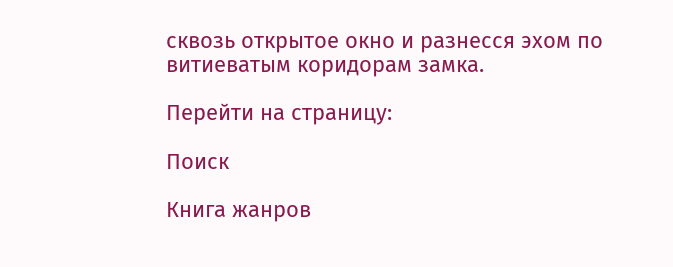сквозь открытое окно и разнесся эхом по витиеватым коридорам замка.

Перейти на страницу:

Поиск

Книга жанров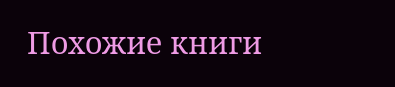Похожие книги